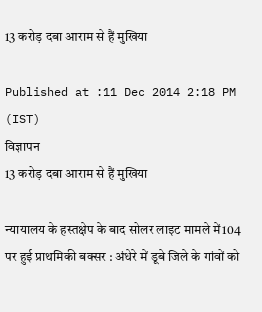13 करोड़ दबा आराम से हैं मुखिया

Published at :11 Dec 2014 2:18 PM (IST)
विज्ञापन
13 करोड़ दबा आराम से हैं मुखिया

न्यायालय के हस्तक्षेप के बाद सोलर लाइट मामले में104 पर हुई प्राथमिकी बक्सर : अंधेरे में डूबे जिले के गांवों को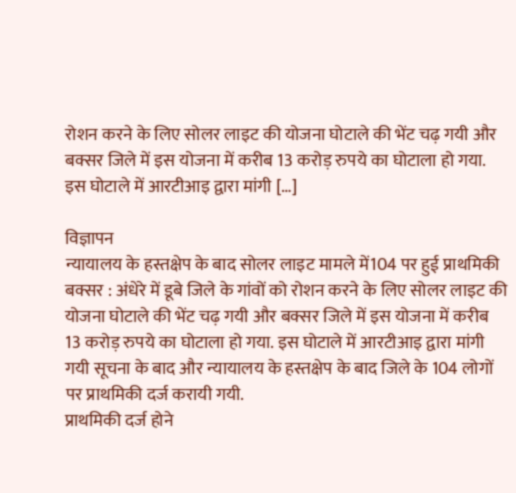रोशन करने के लिए सोलर लाइट की योजना घोटाले की भेंट चढ़ गयी और बक्सर जिले में इस योजना में करीब 13 करोड़ रुपये का घोटाला हो गया. इस घोटाले में आरटीआइ द्वारा मांगी […]

विज्ञापन
न्यायालय के हस्तक्षेप के बाद सोलर लाइट मामले में104 पर हुई प्राथमिकी
बक्सर : अंधेरे में डूबे जिले के गांवों को रोशन करने के लिए सोलर लाइट की योजना घोटाले की भेंट चढ़ गयी और बक्सर जिले में इस योजना में करीब 13 करोड़ रुपये का घोटाला हो गया. इस घोटाले में आरटीआइ द्वारा मांगी गयी सूचना के बाद और न्यायालय के हस्तक्षेप के बाद जिले के 104 लोगों पर प्राथमिकी दर्ज करायी गयी.
प्राथमिकी दर्ज होने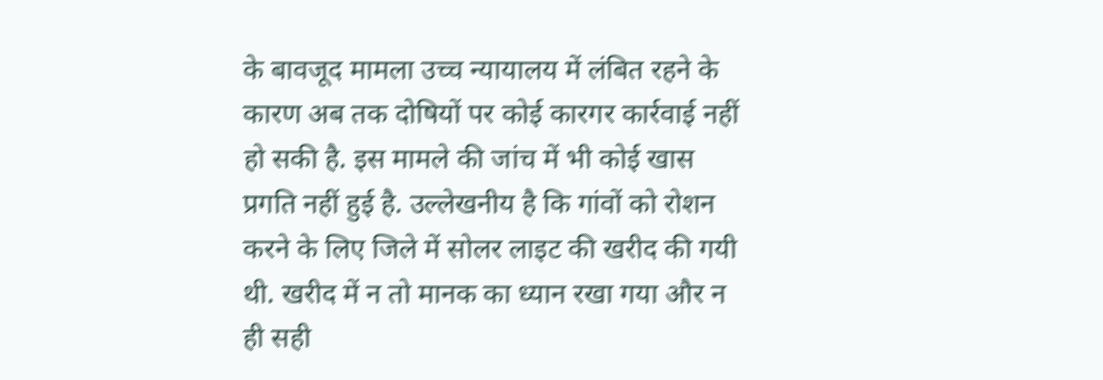के बावजूद मामला उच्च न्यायालय में लंबित रहने के कारण अब तक दोषियों पर कोई कारगर कार्रवाई नहीं हो सकी है. इस मामले की जांच में भी कोई खास प्रगति नहीं हुई है. उल्लेखनीय है कि गांवों को रोशन करने के लिए जिले में सोलर लाइट की खरीद की गयी थी. खरीद में न तो मानक का ध्यान रखा गया और न ही सही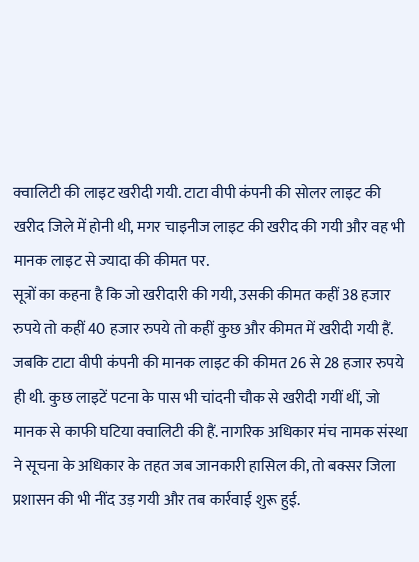क्वालिटी की लाइट खरीदी गयी. टाटा वीपी कंपनी की सोलर लाइट की खरीद जिले में होनी थी, मगर चाइनीज लाइट की खरीद की गयी और वह भी मानक लाइट से ज्यादा की कीमत पर.
सूत्रों का कहना है कि जो खरीदारी की गयी, उसकी कीमत कहीं 38 हजार रुपये तो कहीं 40 हजार रुपये तो कहीं कुछ और कीमत में खरीदी गयी हैं. जबकि टाटा वीपी कंपनी की मानक लाइट की कीमत 26 से 28 हजार रुपये ही थी. कुछ लाइटें पटना के पास भी चांदनी चौक से खरीदी गयीं थीं, जो मानक से काफी घटिया क्वालिटी की हैं. नागरिक अधिकार मंच नामक संस्था ने सूचना के अधिकार के तहत जब जानकारी हासिल की, तो बक्सर जिला प्रशासन की भी नींद उड़ गयी और तब कार्रवाई शुरू हुई.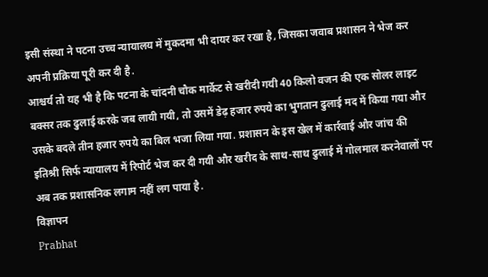इसी संस्था ने पटना उच्च न्यायालय में मुकदमा भी दायर कर रखा है, जिसका जवाब प्रशासन ने भेज कर अपनी प्रक्रिया पूरी कर दी है.
आश्चर्य तो यह भी है कि पटना के चांदनी चौक मार्केट से खरीदी गयी 40 किलो वजन की एक सोलर लाइट बक्सर तक ढुलाई करके जब लायी गयी, तो उसमें डेढ़ हजार रुपये का भुगतान ढुलाई मद में किया गया और उसके बदले तीन हजार रुपये का बिल भजा लिया गया. प्रशासन के इस खेल में कार्रवाई और जांच की इतिश्री सिर्फ न्यायालय में रिपोर्ट भेज कर दी गयी और खरीद के साथ-साथ ढुलाई में गोलमाल करनेवालों पर अब तक प्रशासनिक लगाम नहीं लग पाया है.
विज्ञापन
Prabhat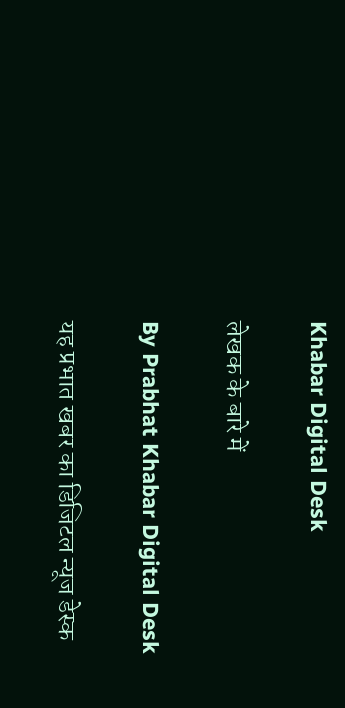Khabar Digital Desk

लेखक के बारे में

By Prabhat Khabar Digital Desk

यह प्रभात खबर का डिजिटल न्यूज डेस्क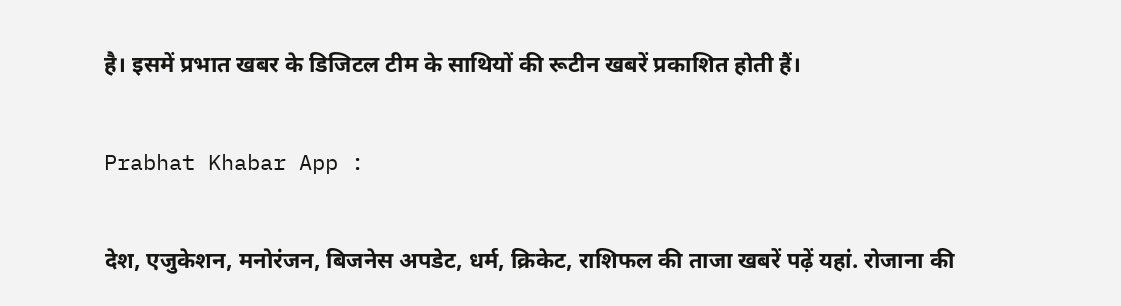है। इसमें प्रभात खबर के डिजिटल टीम के साथियों की रूटीन खबरें प्रकाशित होती हैं।

Prabhat Khabar App :

देश, एजुकेशन, मनोरंजन, बिजनेस अपडेट, धर्म, क्रिकेट, राशिफल की ताजा खबरें पढ़ें यहां. रोजाना की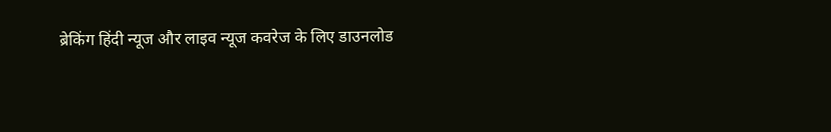ब्रेकिंग हिंदी न्यूज और लाइव न्यूज कवरेज के लिए डाउनलोड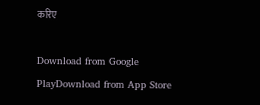करिए

Download from Google PlayDownload from App Store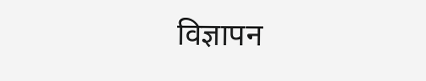विज्ञापन